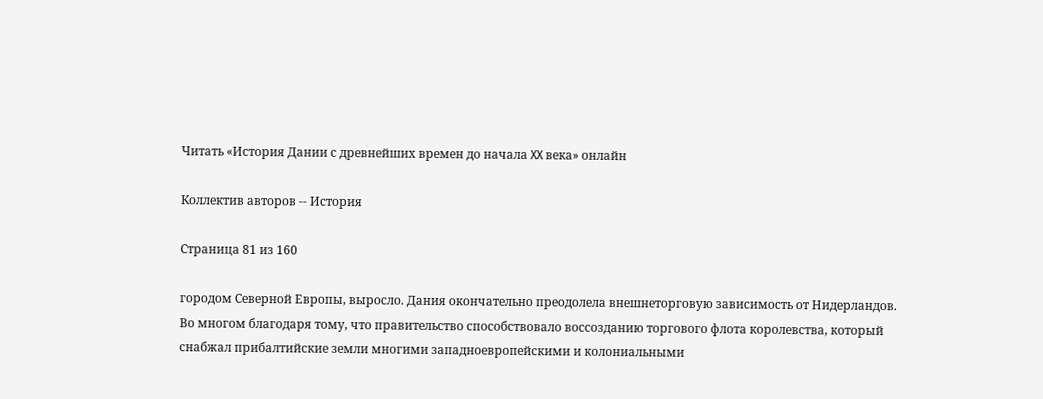Читать «История Дании с древнейших времен до начала XX века» онлайн

Коллектив авторов -- История

Страница 81 из 160

городом Северной Европы, выросло. Дания окончательно преодолела внешнеторговую зависимость от Нидерландов. Во многом благодаря тому, что правительство способствовало воссозданию торгового флота королевства, который снабжал прибалтийские земли многими западноевропейскими и колониальными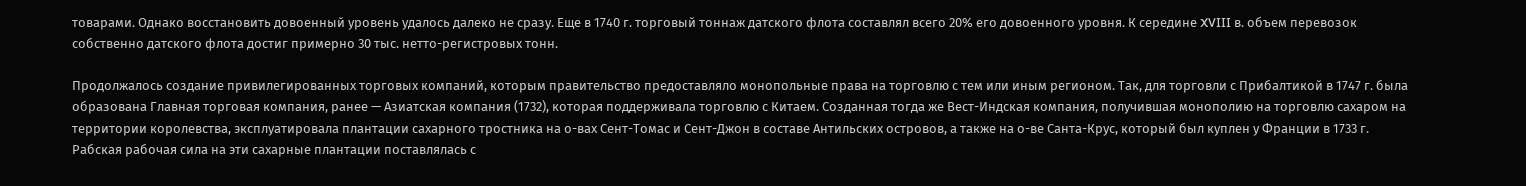товарами. Однако восстановить довоенный уровень удалось далеко не сразу. Еще в 1740 г. торговый тоннаж датского флота составлял всего 20% его довоенного уровня. К середине XVIII в. объем перевозок собственно датского флота достиг примерно 30 тыс. нетто-регистровых тонн.

Продолжалось создание привилегированных торговых компаний, которым правительство предоставляло монопольные права на торговлю с тем или иным регионом. Так, для торговли с Прибалтикой в 1747 г. была образована Главная торговая компания, ранее — Азиатская компания (1732), которая поддерживала торговлю с Китаем. Созданная тогда же Вест-Индская компания, получившая монополию на торговлю сахаром на территории королевства, эксплуатировала плантации сахарного тростника на о-вах Сент-Томас и Сент-Джон в составе Антильских островов, а также на о-ве Санта-Крус, который был куплен у Франции в 1733 г. Рабская рабочая сила на эти сахарные плантации поставлялась с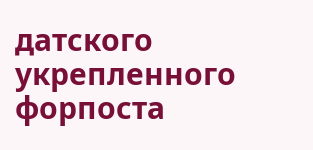датского укрепленного форпоста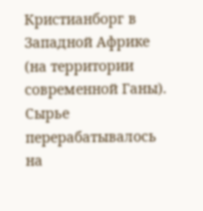Кристианборг в Западной Африке (на территории современной Ганы). Сырье перерабатывалось на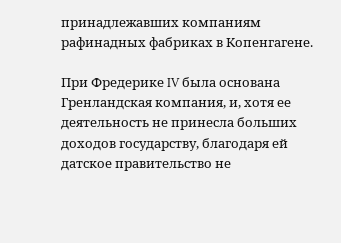принадлежавших компаниям рафинадных фабриках в Копенгагене.

При Фредерике IV была основана Гренландская компания, и, хотя ее деятельность не принесла больших доходов государству, благодаря ей датское правительство не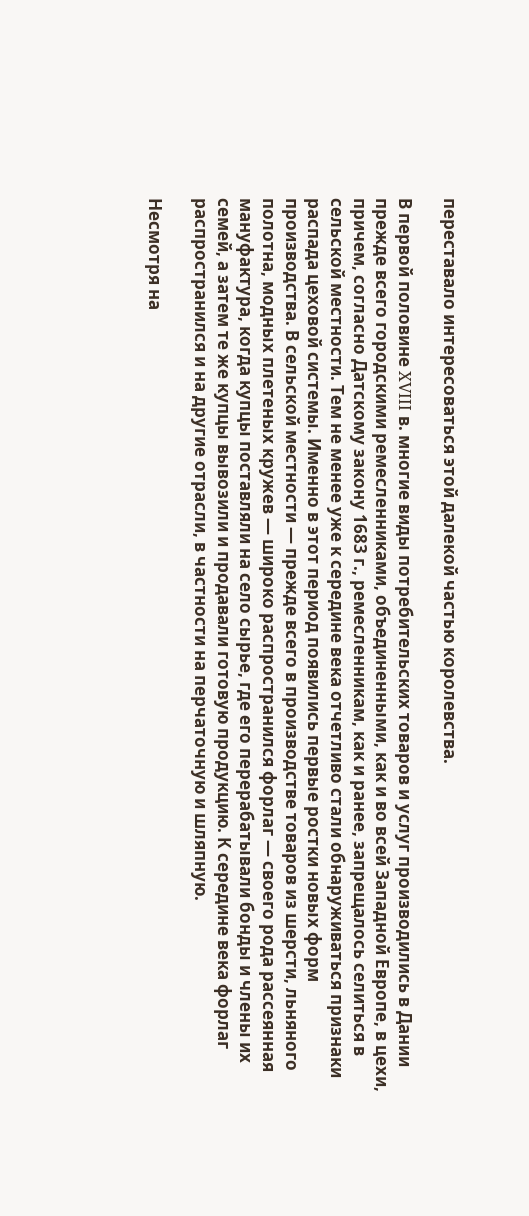переставало интересоваться этой далекой частью королевства.

В первой половине XVIII в. многие виды потребительских товаров и услуг производились в Дании прежде всего городскими ремесленниками, объединенными, как и во всей Западной Европе, в цехи, причем, согласно Датскому закону 1683 г., ремесленникам, как и ранее, запрещалось селиться в сельской местности. Тем не менее уже к середине века отчетливо стали обнаруживаться признаки распада цеховой системы. Именно в этот период появились первые ростки новых форм производства. В сельской местности — прежде всего в производстве товаров из шерсти, льняного полотна, модных плетеных кружев — широко распространился форлаг — своего рода рассеянная мануфактура, когда купцы поставляли на село сырье, где его перерабатывали бонды и члены их семей, а затем те же купцы вывозили и продавали готовую продукцию. К середине века форлаг распространился и на другие отрасли, в частности на перчаточную и шляпную.

Несмотря на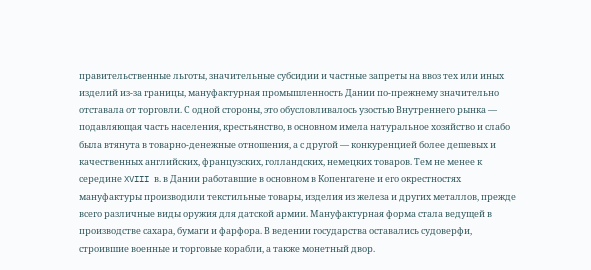правительственные льготы, значительные субсидии и частные запреты на ввоз тех или иных изделий из-за границы, мануфактурная промышленность Дании по-прежнему значительно отставала от торговли. С одной стороны, это обусловливалось узостью Внутреннего рынка — подавляющая часть населения, крестьянство, в основном имела натуральное хозяйство и слабо была втянута в товарно-денежные отношения, а с другой — конкуренцией более дешевых и качественных английских, французских, голландских, немецких товаров. Тем не менее к середине XVIII в. в Дании работавшие в основном в Копенгагене и его окрестностях мануфактуры производили текстильные товары, изделия из железа и других металлов, прежде всего различные виды оружия для датской армии. Мануфактурная форма стала ведущей в производстве сахара, бумаги и фарфора. В ведении государства оставались судоверфи, строившие военные и торговые корабли, а также монетный двор.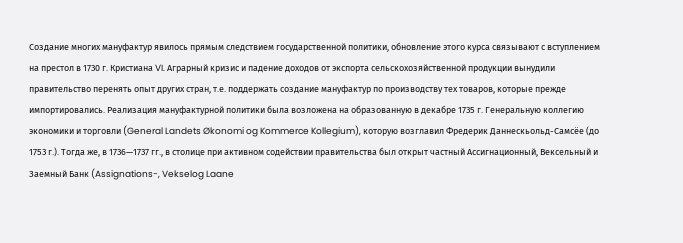Создание многих мануфактур явилось прямым следствием государственной политики, обновление этого курса связывают с вступлением на престол в 1730 г. Кристиана VI. Аграрный кризис и падение доходов от экспорта сельскохозяйственной продукции вынудили правительство перенять опыт других стран, т.е. поддержать создание мануфактур по производству тех товаров, которые прежде импортировались. Реализация мануфактурной политики была возложена на образованную в декабре 1735 г. Генеральную коллегию экономики и торговли (General Landets Økonomi og Kommerce Kollegium), которую возглавил Фредерик Даннескьольд-Самсёе (до 1753 г.). Тогда же, в 1736—1737 гг., в столице при активном содействии правительства был открыт частный Ассигнационный, Вексельный и Заемный Банк (Assignations-, Vekselog Laane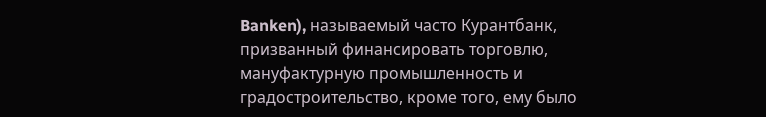Banken), называемый часто Курантбанк, призванный финансировать торговлю, мануфактурную промышленность и градостроительство, кроме того, ему было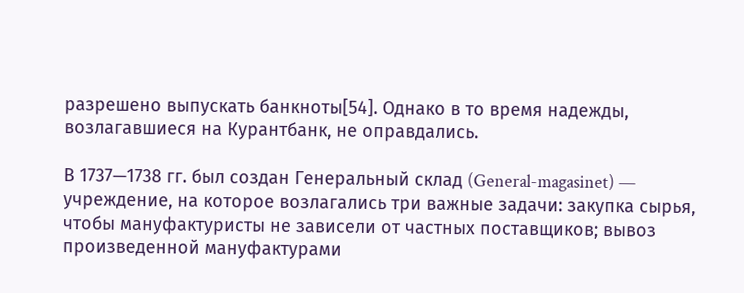разрешено выпускать банкноты[54]. Однако в то время надежды, возлагавшиеся на Курантбанк, не оправдались.

В 1737—1738 гг. был создан Генеральный склад (General-magasinet) — учреждение, на которое возлагались три важные задачи: закупка сырья, чтобы мануфактуристы не зависели от частных поставщиков; вывоз произведенной мануфактурами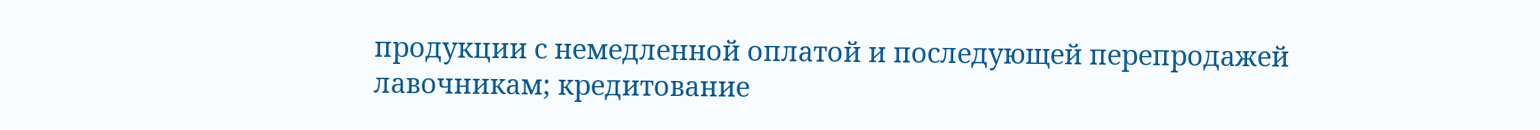продукции с немедленной оплатой и последующей перепродажей лавочникам; кредитование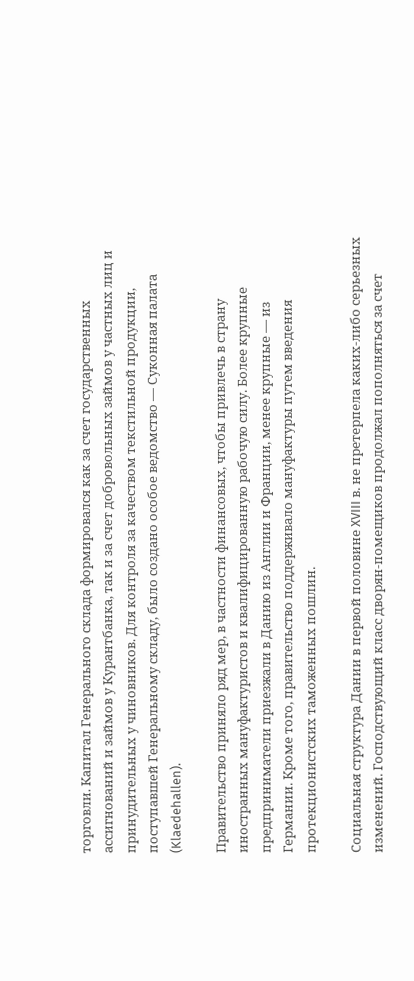торговли. Капитал Генерального склада формировался как за счет государственных ассигнований и займов у Курантбанка, так и за счет добровольных займов у частных лиц и принудительных у чиновников. Для контроля за качеством текстильной продукции, поступавшей Генеральному складу, было создано особое ведомство — Суконная палата (Klaedehallen).

Правительство приняло ряд мер, в частности финансовых, чтобы привлечь в страну иностранных мануфактуристов и квалифицированную рабочую силу. Более крупные предприниматели приезжали в Данию из Англии и Франции, менее крупные — из Германии. Кроме того, правительство поддерживало мануфактуры путем введения протекционистских таможенных пошлин.

Социальная структура Дании в первой половине XVIII в. не претерпела каких-либо серьезных изменений. Господствующий класс дворян-помещиков продолжал пополняться за счет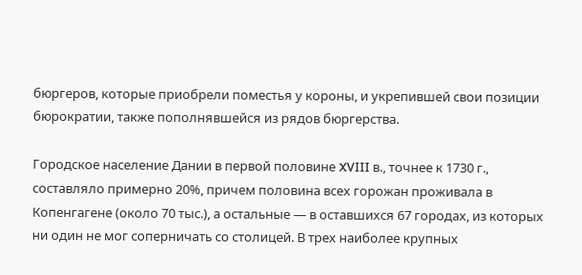бюргеров, которые приобрели поместья у короны, и укрепившей свои позиции бюрократии, также пополнявшейся из рядов бюргерства.

Городское население Дании в первой половине XVIII в., точнее к 1730 г., составляло примерно 20%, причем половина всех горожан проживала в Копенгагене (около 70 тыс.), а остальные — в оставшихся 67 городах, из которых ни один не мог соперничать со столицей. В трех наиболее крупных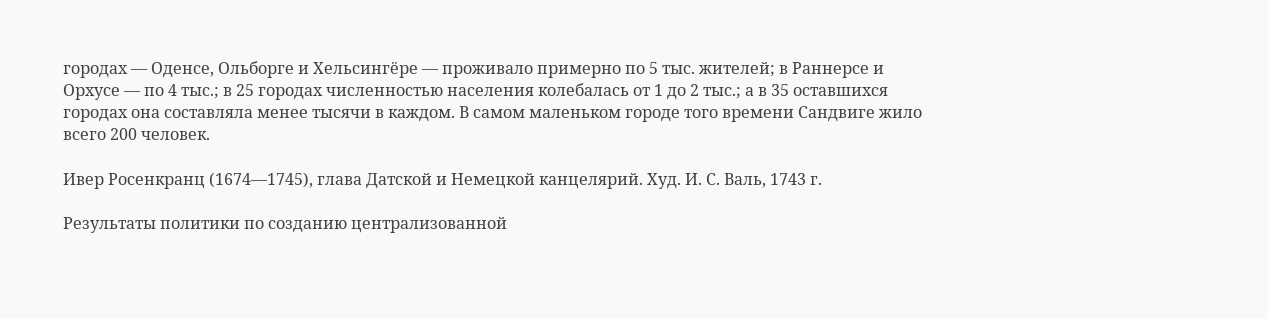городах — Оденсе, Ольборге и Хельсингёре — проживало примерно по 5 тыс. жителей; в Раннерсе и Орхусе — по 4 тыс.; в 25 городах численностью населения колебалась от 1 до 2 тыс.; а в 35 оставшихся городах она составляла менее тысячи в каждом. В самом маленьком городе того времени Сандвиге жило всего 200 человек.

Ивер Росенкранц (1674—1745), глава Датской и Немецкой канцелярий. Худ. И. С. Валь, 1743 г.

Результаты политики по созданию централизованной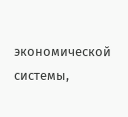экономической системы,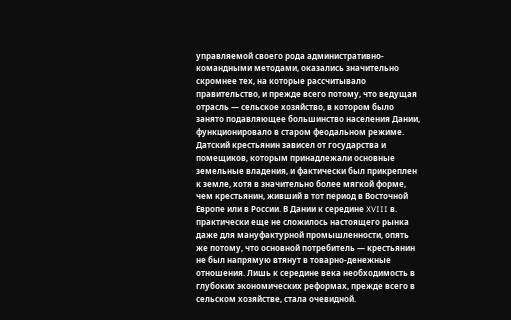управляемой своего рода административно-командными методами, оказались значительно скромнее тех, на которые рассчитывало правительство, и прежде всего потому, что ведущая отрасль — сельское хозяйство, в котором было занято подавляющее большинство населения Дании, функционировало в старом феодальном режиме. Датский крестьянин зависел от государства и помещиков, которым принадлежали основные земельные владения, и фактически был прикреплен к земле, хотя в значительно более мягкой форме, чем крестьянин, живший в тот период в Восточной Европе или в России. В Дании к середине XVIII в. практически еще не сложилось настоящего рынка даже для мануфактурной промышленности, опять же потому, что основной потребитель — крестьянин не был напрямую втянут в товарно-денежные отношения. Лишь к середине века необходимость в глубоких экономических реформах, прежде всего в сельском хозяйстве, стала очевидной.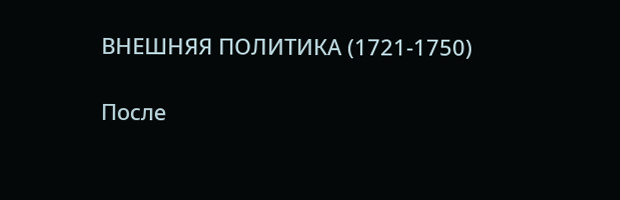ВНЕШНЯЯ ПОЛИТИКА (1721-1750)

После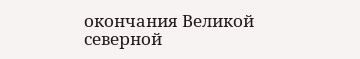окончания Великой северной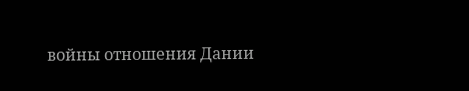войны отношения Дании